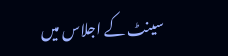سینٹ کے اجلاس میں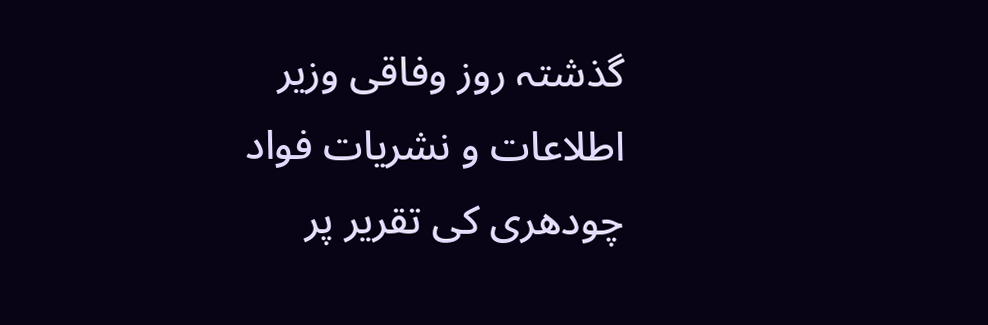گذشتہ روز وفاقی وزیر اطلاعات و نشریات فواد چودھری کی تقریر پر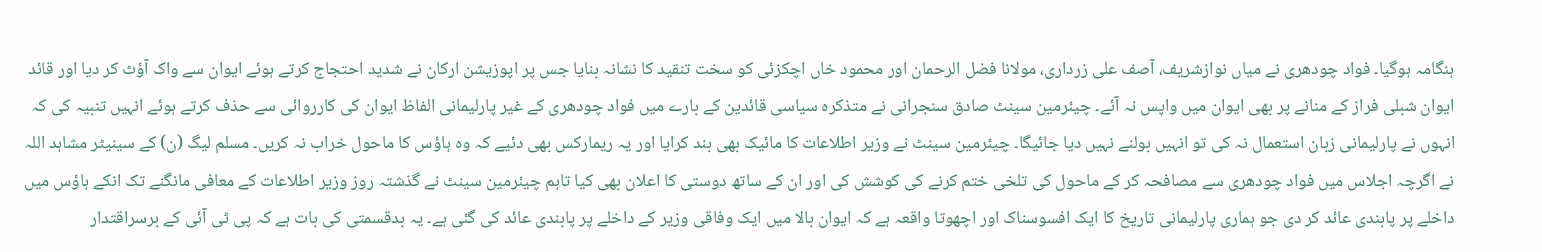ہنگامہ ہوگیا۔ فواد چودھری نے میاں نوازشریف، آصف علی زرداری، مولانا فضل الرحمان اور محمود خاں اچکزئی کو سخت تنقید کا نشانہ بنایا جس پر اپوزیشن ارکان نے شدید احتجاج کرتے ہوئے ایوان سے واک آؤٹ کر دیا اور قائد ایوان شبلی فراز کے منانے پر بھی ایوان میں واپس نہ آئے۔ چیئرمین سینٹ صادق سنجرانی نے متذکرہ سیاسی قائدین کے بارے میں فواد چودھری کے غیر پارلیمانی الفاظ ایوان کی کارروائی سے حذف کرتے ہوئے انہیں تنبیہ کی کہ انہوں نے پارلیمانی زبان استعمال نہ کی تو انہیں بولنے نہیں دیا جائیگا۔ چیئرمین سینٹ نے وزیر اطلاعات کا مائیک بھی بند کرایا اور یہ ریمارکس بھی دئیے کہ وہ ہاؤس کا ماحول خراب نہ کریں۔ مسلم لیگ (ن) کے سینیٹر مشاہد اللہ نے اگرچہ اجلاس میں فواد چودھری سے مصافحہ کر کے ماحول کی تلخی ختم کرنے کی کوشش کی اور ان کے ساتھ دوستی کا اعلان بھی کیا تاہم چیئرمین سینٹ نے گذشتہ روز وزیر اطلاعات کے معافی مانگنے تک انکے ہاؤس میں داخلے پر پابندی عائد کر دی جو ہماری پارلیمانی تاریخ کا ایک افسوسناک اور اچھوتا واقعہ ہے کہ ایوان بالا میں ایک وفاقی وزیر کے داخلے پر پابندی عائد کی گئی ہے۔ یہ بدقسمتی کی بات ہے کہ پی ٹی آئی کے برسراقتدار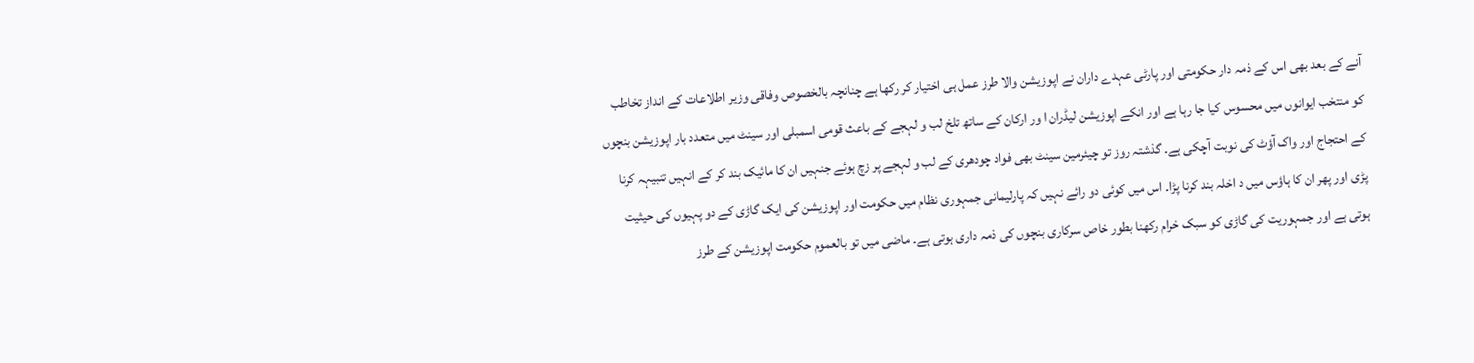آنے کے بعد بھی اس کے ذمہ دار حکومتی اور پارٹی عہدے داران نے اپوزیشن والا طرز عمل ہی اختیار کر رکھا ہے چنانچہ بالخصوص وفاقی وزیر اطلاعات کے انداز تخاطب کو منتخب ایوانوں میں محسوس کیا جا رہا ہے اور انکے اپوزیشن لیڈران ا ور ارکان کے ساتھ تلخ لب و لہجے کے باعث قومی اسمبلی اور سینٹ میں متعدد بار اپوزیشن بنچوں کے احتجاج اور واک آؤٹ کی نوبت آچکی ہے۔ گذشتہ روز تو چیئرمین سینٹ بھی فواد چودھری کے لب و لہجے پر زچ ہوئے جنہیں ان کا مائیک بند کر کے انہیں تنبیہہ کرنا پڑی اور پھر ان کا ہاؤس میں د اخلہ بند کرنا پڑا۔ اس میں کوئی دو رائے نہیں کہ پارلیمانی جمہوری نظام میں حکومت اور اپوزیشن کی ایک گاڑی کے دو پہیوں کی حیثیت ہوتی ہے اور جمہوریت کی گاڑی کو سبک خرام رکھنا بطور خاص سرکاری بنچوں کی ذمہ داری ہوتی ہے۔ ماضی میں تو بالعموم حکومت اپوزیشن کے طرز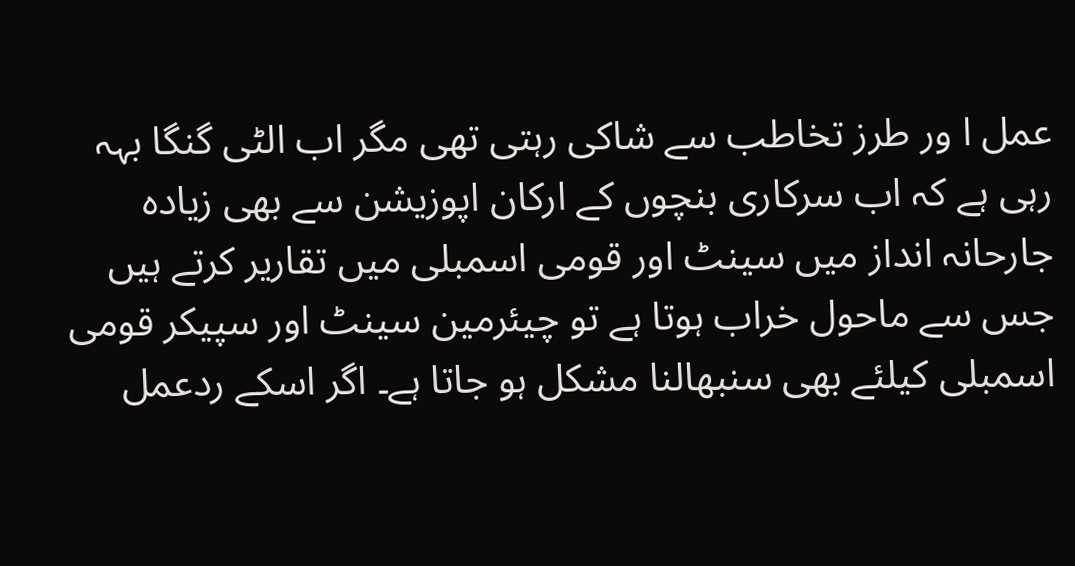عمل ا ور طرز تخاطب سے شاکی رہتی تھی مگر اب الٹی گنگا بہہ رہی ہے کہ اب سرکاری بنچوں کے ارکان اپوزیشن سے بھی زیادہ جارحانہ انداز میں سینٹ اور قومی اسمبلی میں تقاریر کرتے ہیں جس سے ماحول خراب ہوتا ہے تو چیئرمین سینٹ اور سپیکر قومی اسمبلی کیلئے بھی سنبھالنا مشکل ہو جاتا ہے۔ اگر اسکے ردعمل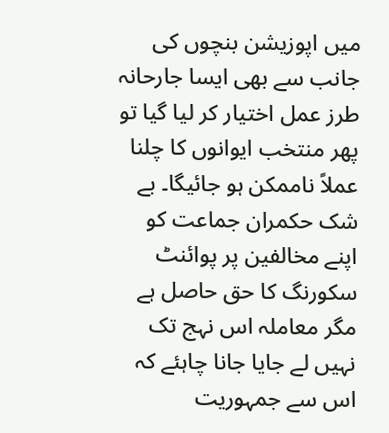میں اپوزیشن بنچوں کی جانب سے بھی ایسا جارحانہ طرز عمل اختیار کر لیا گیا تو پھر منتخب ایوانوں کا چلنا عملاً ناممکن ہو جائیگا۔ بے شک حکمران جماعت کو اپنے مخالفین پر پوائنٹ سکورنگ کا حق حاصل ہے مگر معاملہ اس نہج تک نہیں لے جایا جانا چاہئے کہ اس سے جمہوریت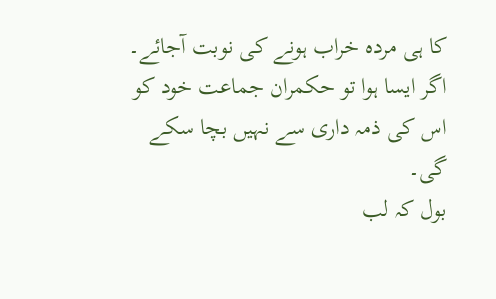کا ہی مردہ خراب ہونے کی نوبت آجائے۔ اگر ایسا ہوا تو حکمران جماعت خود کو اس کی ذمہ داری سے نہیں بچا سکے گی۔
بول کہ لب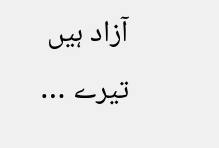آزاد ہیں تیرے …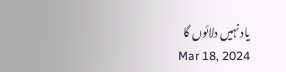یاد نہیں دلائوں گا
Mar 18, 2024